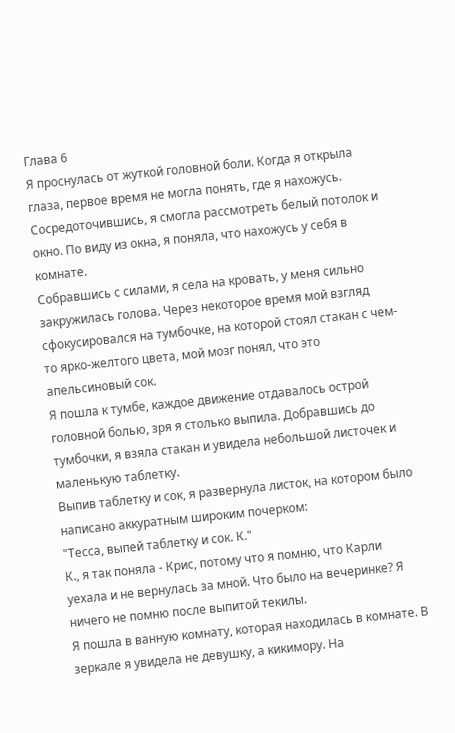Глава 6
Я проснулась от жуткой головной боли. Когда я открыла глаза, первое время не могла понять, где я нахожусь. Сосредоточившись, я смогла рассмотреть белый потолок и окно. По виду из окна, я поняла, что нахожусь у себя в комнате.
Собравшись с силами, я села на кровать, у меня сильно закружилась голова. Через некоторое время мой взгляд сфокусировался на тумбочке, на которой стоял стакан с чем-то ярко-желтого цвета, мой мозг понял, что это апельсиновый сок.
Я пошла к тумбе, каждое движение отдавалось острой головной болью, зря я столько выпила. Добравшись до тумбочки, я взяла стакан и увидела небольшой листочек и маленькую таблетку.
Выпив таблетку и сок, я развернула листок, на котором было написано аккуратным широким почерком:
"Тесса, выпей таблетку и сок. К."
К., я так поняла - Крис, потому что я помню, что Карли уехала и не вернулась за мной. Что было на вечеринке? Я ничего не помню после выпитой текилы.
Я пошла в ванную комнату, которая находилась в комнате. В зеркале я увидела не девушку, а кикимору. На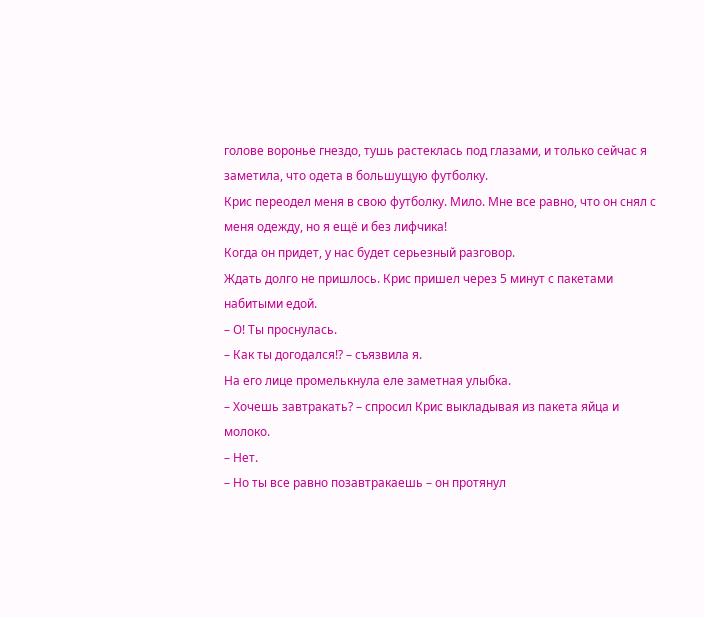голове воронье гнездо, тушь растеклась под глазами, и только сейчас я заметила, что одета в большущую футболку.
Крис переодел меня в свою футболку. Мило. Мне все равно, что он снял с меня одежду, но я ещё и без лифчика!
Когда он придет, у нас будет серьезный разговор.
Ждать долго не пришлось. Крис пришел через 5 минут с пакетами набитыми едой.
– О! Ты проснулась.
– Как ты догодался!? – съязвила я.
На его лице промелькнула еле заметная улыбка.
– Хочешь завтракать? – спросил Крис выкладывая из пакета яйца и молоко.
– Нет.
– Но ты все равно позавтракаешь – он протянул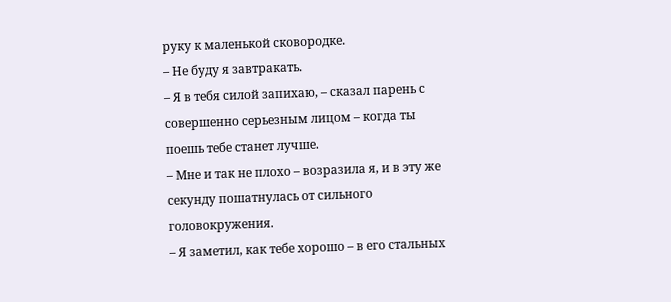руку к маленькой сковородке.
– Не буду я завтракать.
– Я в тебя силой запихаю, – сказал парень с совершенно серьезным лицом – когда ты поешь тебе станет лучше.
– Мне и так не плохо – возразила я, и в эту же секунду пошатнулась от сильного головокружения.
– Я заметил, как тебе хорошо – в его стальных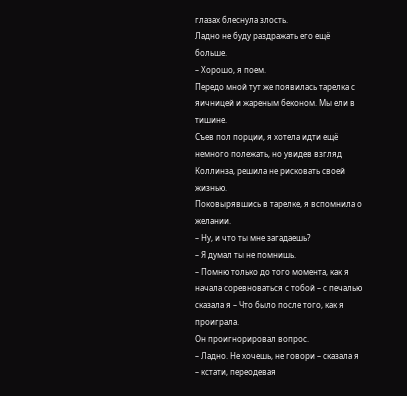глазах блеснула злость.
Ладно не буду раздражать его ещё больше.
– Хорошо, я поем.
Передо мной тут же появилась тарелка с яичницей и жареным беконом. Мы ели в тишине.
Съев пол порции, я хотела идти ещё немного полежать, но увидев взгляд Коллинза, решила не рисковать своей жизнью.
Поковырявшись в тарелке, я вспомнила о желании.
– Ну, и что ты мне загадаешь?
– Я думал ты не помнишь.
– Помню только до того момента, как я начала соревноваться с тобой – с печалью сказала я – Что было после того, как я проиграла.
Он проигнорировал вопрос.
– Ладно. Не хочешь, не говори – сказала я – кстати, переодевая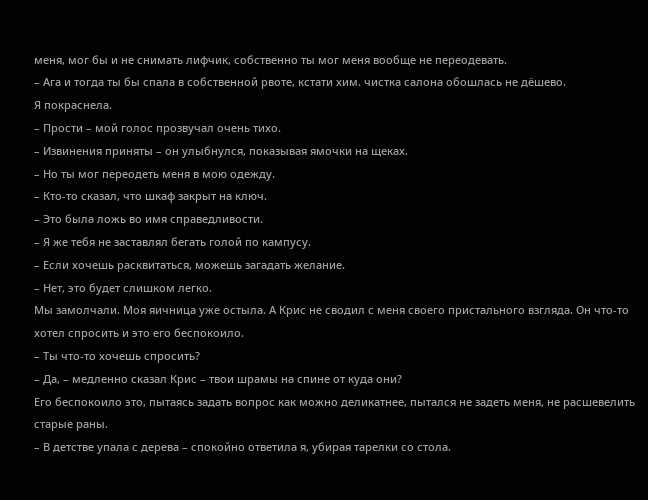меня, мог бы и не снимать лифчик, собственно ты мог меня вообще не переодевать.
– Ага и тогда ты бы спала в собственной рвоте, кстати хим. чистка салона обошлась не дёшево.
Я покраснела.
– Прости – мой голос прозвучал очень тихо.
– Извинения приняты – он улыбнулся, показывая ямочки на щеках.
– Но ты мог переодеть меня в мою одежду.
– Кто-то сказал, что шкаф закрыт на ключ.
– Это была ложь во имя справедливости.
– Я же тебя не заставлял бегать голой по кампусу.
– Если хочешь расквитаться, можешь загадать желание.
– Нет, это будет слишком легко.
Мы замолчали. Моя яичница уже остыла. А Крис не сводил с меня своего пристального взгляда. Он что-то хотел спросить и это его беспокоило.
– Ты что-то хочешь спросить?
– Да, – медленно сказал Крис – твои шрамы на спине от куда они?
Его беспокоило это, пытаясь задать вопрос как можно деликатнее, пытался не задеть меня, не расшевелить старые раны.
– В детстве упала с дерева – спокойно ответила я, убирая тарелки со стола.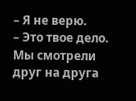– Я не верю.
– Это твое дело.
Мы смотрели друг на друга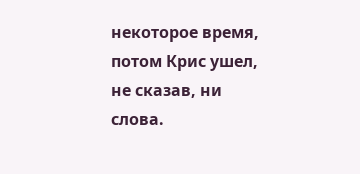некоторое время, потом Крис ушел, не сказав, ни слова.